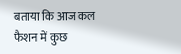बताया कि आज कल फैशन में कुछ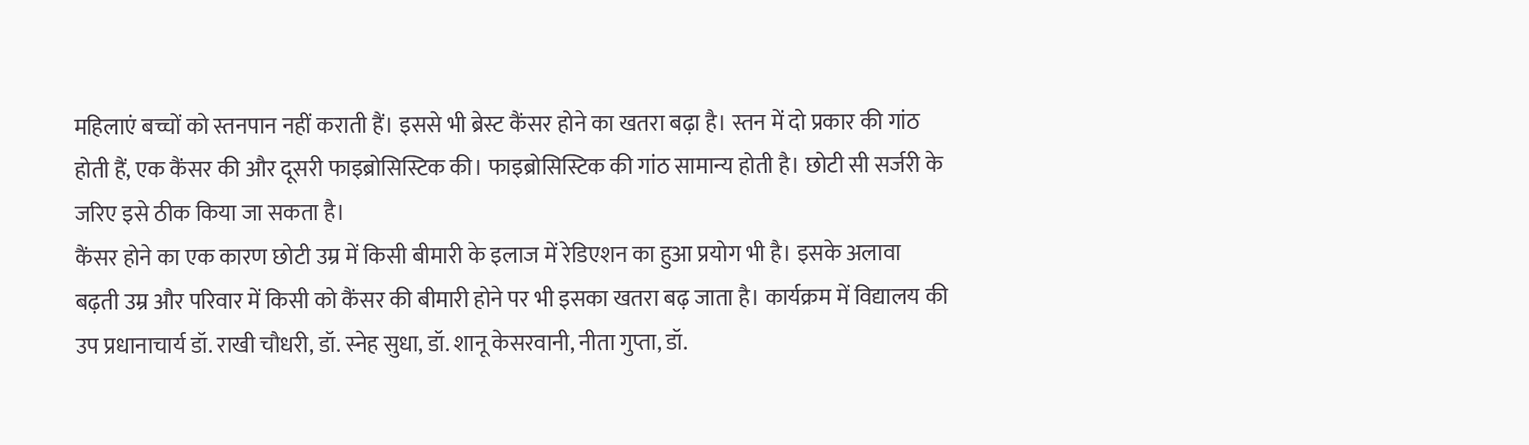महिलाएं बच्चों को स्तनपान नहीं कराती हैं। इससे भी ब्रेस्ट कैंसर होने का खतरा बढ़ा है। स्तन में दो प्रकार की गांठ होती हैं, एक कैंसर की और दूसरी फाइब्रोसिस्टिक की। फाइब्रोसिस्टिक की गांठ सामान्य होती है। छोटी सी सर्जरी के जरिए इसे ठीक किया जा सकता है।
कैंसर होने का एक कारण छोटी उम्र में किसी बीमारी के इलाज में रेडिएशन का हुआ प्रयोग भी है। इसके अलावा बढ़ती उम्र और परिवार में किसी को कैंसर की बीमारी होने पर भी इसका खतरा बढ़ जाता है। कार्यक्रम में विद्यालय की उप प्रधानाचार्य डॉ. राखी चौधरी, डॉ. स्नेह सुधा, डॉ. शानू केसरवानी, नीता गुप्ता, डॉ.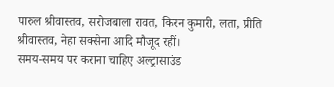पारुल श्रीवास्तव, सरोजबाला रावत, किरन कुमारी, लता, प्रीति श्रीवास्तव, नेहा सक्सेना आदि मौजूद रहीं।
समय-समय पर कराना चाहिए अल्ट्रासाउंड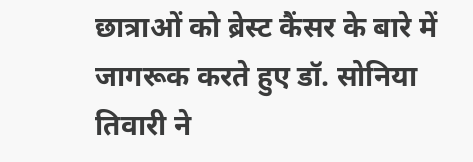छात्राओं को ब्रेस्ट कैंसर के बारे में जागरूक करते हुए डॉ. सोनिया तिवारी ने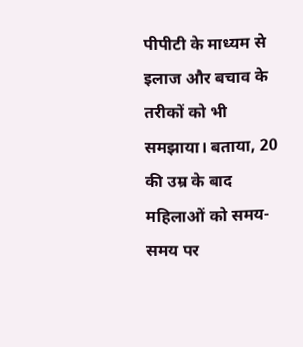पीपीटी के माध्यम से इलाज और बचाव के तरीकों को भी समझाया। बताया, 20 की उम्र के बाद महिलाओं को समय-समय पर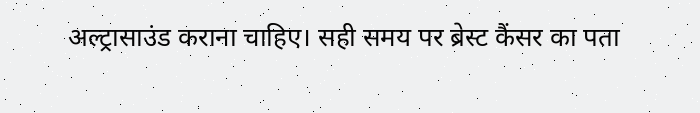अल्ट्रासाउंड कराना चाहिए। सही समय पर ब्रेस्ट कैंसर का पता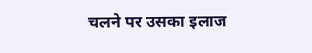चलने पर उसका इलाज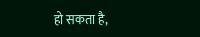हो सकता है,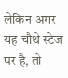लेकिन अगर यह चौथे स्टेज पर है, तो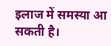इलाज में समस्या आ सकती है।